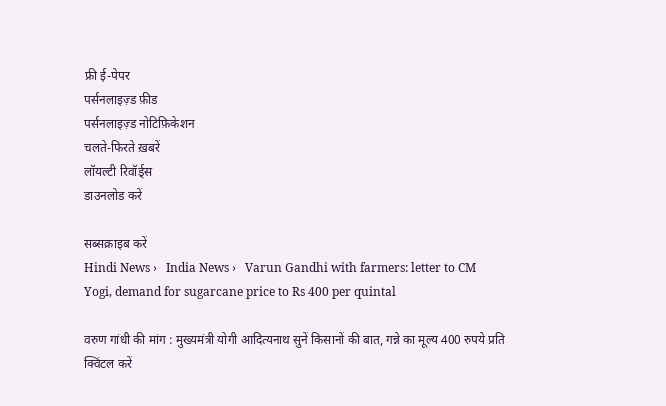फ्री ई-पेपर
पर्सनलाइज़्ड फ़ीड
पर्सनलाइज़्ड नोटिफ़िकेशन
चलते-फिरते ख़बरें
लॉयल्टी रिवॉर्ड्स
डाउनलोड करें

सब्सक्राइब करें
Hindi News ›   India News ›   Varun Gandhi with farmers: letter to CM Yogi, demand for sugarcane price to Rs 400 per quintal

वरुण गांधी की मांग : मुख्यमंत्री योगी आदित्यनाथ सुनें किसानों की बात, गन्ने का मूल्य 400 रुपये प्रति क्विंटल करें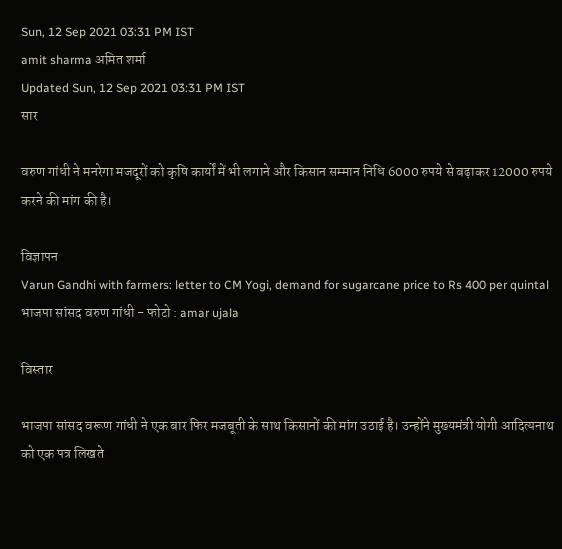Sun, 12 Sep 2021 03:31 PM IST
amit sharma अमित शर्मा
Updated Sun, 12 Sep 2021 03:31 PM IST
सार

वरुण गांधी ने मनरेगा मजदूरों को कृषि कार्यों में भी लगाने और किसान सम्मान निधि 6000 रुपये से बढ़ाकर 12000 रुपये करने की मांग की है।

विज्ञापन
Varun Gandhi with farmers: letter to CM Yogi, demand for sugarcane price to Rs 400 per quintal
भाजपा सांसद वरुण गांधी - फोटो : amar ujala

विस्तार

भाजपा सांसद वरूण गांधी ने एक बार फिर मजबूती के साथ किसानों की मांग उठाई है। उन्होंने मुख्यमंत्री योगी आदित्यनाथ को एक पत्र लिखते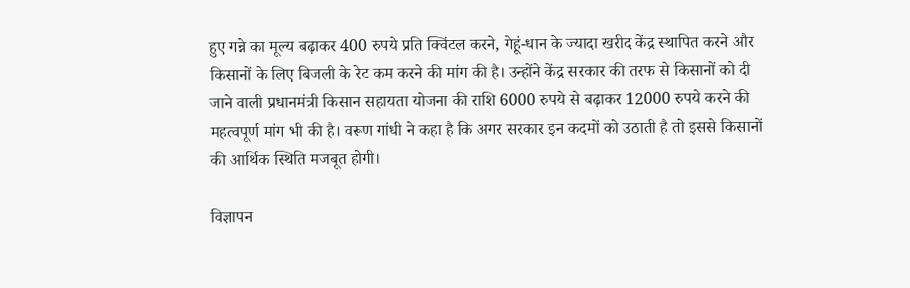हुए गन्ने का मूल्य बढ़ाकर 400 रुपये प्रति क्विंटल करने, गेहूं-धान के ज्यादा खरीद केंद्र स्थापित करने और किसानों के लिए बिजली के रेट कम करने की मांग की है। उन्होंने केंद्र सरकार की तरफ से किसानों को दी जाने वाली प्रधानमंत्री किसान सहायता योजना की राशि 6000 रुपये से बढ़ाकर 12000 रुपये करने की महत्वपूर्ण मांग भी की है। वरूण गांधी ने कहा है कि अगर सरकार इन कदमों को उठाती है तो इससे किसानों की आर्थिक स्थिति मजबूत होगी।

विज्ञापन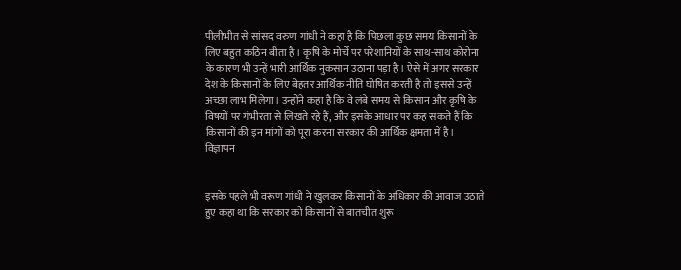पीलीभीत से सांसद वरुण गांधी ने कहा है कि पिछला कुछ समय किसानों के लिए बहुत कठिन बीता है। कृषि के मोर्चे पर परेशानियों के साथ-साथ कोरोना के कारण भी उन्हें भारी आर्थिक नुकसान उठाना पड़ा है। ऐसे में अगर सरकार देश के किसानों के लिए बेहतर आर्थिक नीति घोषित करती है तो इससे उन्हें अच्छा लाभ मिलेगा। उन्होंने कहा है कि वे लंबे समय से किसान और कृषि के विषयों पर गंभीरता से लिखते रहे हैं, और इसके आधार पर कह सकते हैं कि किसानों की इन मांगों को पूरा करना सरकार की आर्थिक क्षमता में है।
विज्ञापन


इसके पहले भी वरूण गांधी ने खुलकर किसानों के अधिकार की आवाज उठाते हुए कहा था कि सरकार को किसानों से बातचीत शुरू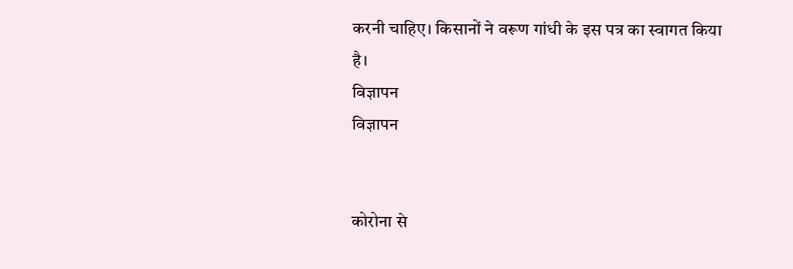करनी चाहिए। किसानों ने वरूण गांधी के इस पत्र का स्वागत किया है।
विज्ञापन
विज्ञापन


कोरोना से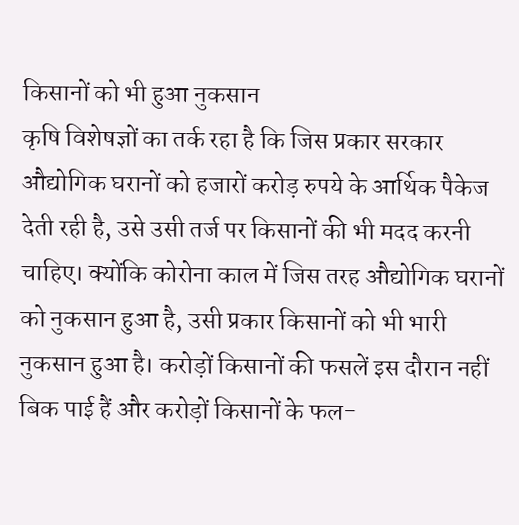किसानों को भी हुआ नुकसान
कृषि विशेषज्ञों का तर्क रहा है कि जिस प्रकार सरकार औद्योगिक घरानों को हजारों करोड़ रुपये के आर्थिक पैकेज देती रही है, उसे उसी तर्ज पर किसानों की भी मदद करनी चाहिए। क्योंकि कोरोना काल में जिस तरह औद्योगिक घरानों को नुकसान हुआ है, उसी प्रकार किसानों को भी भारी नुकसान हुआ है। करोड़ों किसानों की फसलें इस दौरान नहीं बिक पाई हैं और करोड़ों किसानों के फल-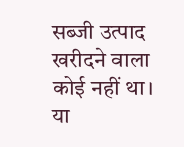सब्जी उत्पाद खरीदने वाला कोई नहीं था। या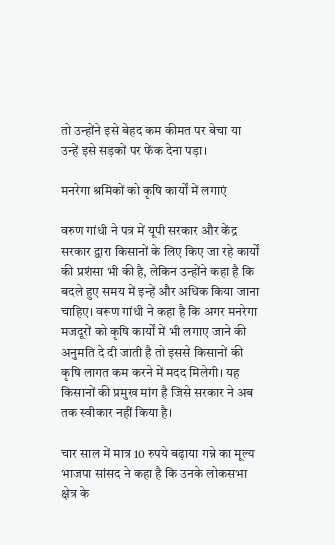तो उन्होंने इसे बेहद कम कीमत पर बेचा या उन्हें इसे सड़कों पर फेंक देना पड़ा।

मनरेगा श्रमिकों को कृषि कार्यों में लगाएं

वरुण गांधी ने पत्र में यूपी सरकार और केंद्र सरकार द्वारा किसानों के लिए किए जा रहे कार्यों की प्रशंसा भी की है, लेकिन उन्होंने कहा है कि बदले हुए समय में इन्हें और अधिक किया जाना चाहिए। वरूण गांधी ने कहा है कि अगर मनरेगा मजदूरों को कृषि कार्यों में भी लगाए जाने की अनुमति दे दी जाती है तो इससे किसानों की कृषि लागत कम करने में मदद मिलेगी। यह किसानों की प्रमुख मांग है जिसे सरकार ने अब तक स्वीकार नहीं किया है।

चार साल में मात्र 10 रुपये बढ़ाया गन्ने का मूल्य
भाजपा सांसद ने कहा है कि उनके लोकसभा क्षेत्र के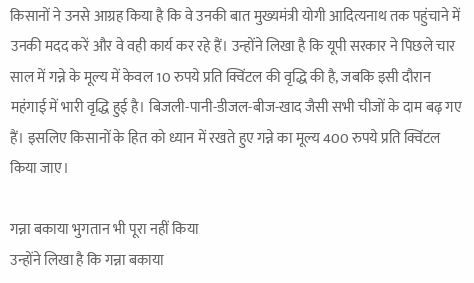किसानों ने उनसे आग्रह किया है कि वे उनकी बात मुख्यमंत्री योगी आदित्यनाथ तक पहुंचाने में उनकी मदद करें और वे वही कार्य कर रहे हैं। उन्होंने लिखा है कि यूपी सरकार ने पिछले चार साल में गन्ने के मूल्य में केवल 10 रुपये प्रति क्विंटल की वृद्धि की है, जबकि इसी दौरान महंगाई में भारी वृद्धि हुई है। बिजली-पानी-डीजल-बीज-खाद जैसी सभी चीजों के दाम बढ़ गए हैं। इसलिए किसानों के हित को ध्यान में रखते हुए गन्ने का मूल्य 400 रुपये प्रति क्विंटल किया जाए।

गन्ना बकाया भुगतान भी पूरा नहीं किया
उन्होंने लिखा है कि गन्ना बकाया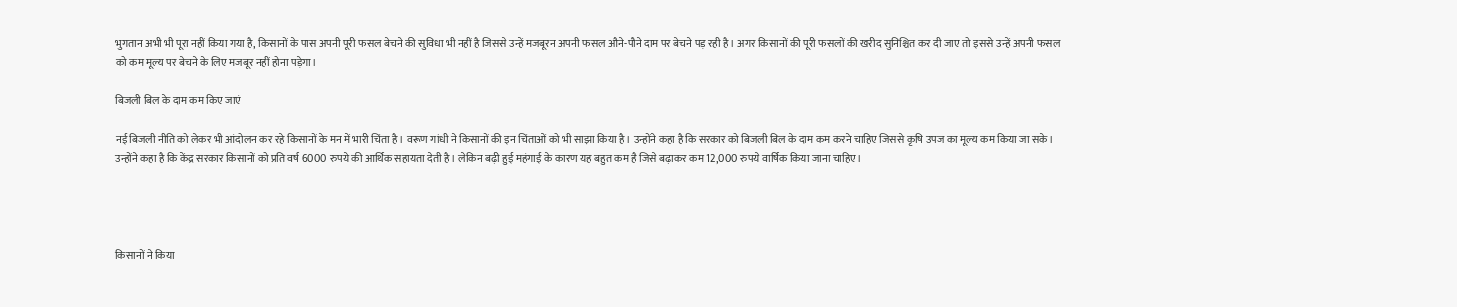भुगतान अभी भी पूरा नहीं किया गया है, किसानों के पास अपनी पूरी फसल बेचने की सुविधा भी नहीं है जिससे उन्हें मजबूरन अपनी फसल औने-पौने दाम पर बेचने पड़ रही है। अगर किसानों की पूरी फसलों की खरीद सुनिश्चित कर दी जाए तो इससे उन्हें अपनी फसल को कम मूल्य पर बेचने के लिए मजबूर नहीं होना पड़ेगा।

बिजली बिल के दाम कम किए जाएं

नई बिजली नीति को लेकर भी आंदोलन कर रहे किसानों के मन में भारी चिंता है। वरूण गांधी ने किसानों की इन चिंताओं को भी साझा किया है। उन्होंने कहा है कि सरकार को बिजली बिल के दाम कम करने चाहिए जिससे कृषि उपज का मूल्य कम किया जा सके। उन्होंने कहा है कि केंद्र सरकार किसानों को प्रति वर्ष 6000 रुपये की आर्थिक सहायता देती है। लेकिन बढ़ी हुई महंगाई के कारण यह बहुत कम है जिसे बढ़ाकर कम 12,000 रुपये वार्षिक किया जाना चाहिए।




किसानों ने किया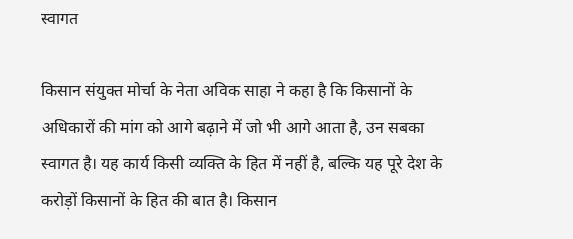स्वागत

किसान संयुक्त मोर्चा के नेता अविक साहा ने कहा है कि किसानों के अधिकारों की मांग को आगे बढ़ाने में जो भी आगे आता है, उन सबका स्वागत है। यह कार्य किसी व्यक्ति के हित में नहीं है, बल्कि यह पूरे देश के करोड़ों किसानों के हित की बात है। किसान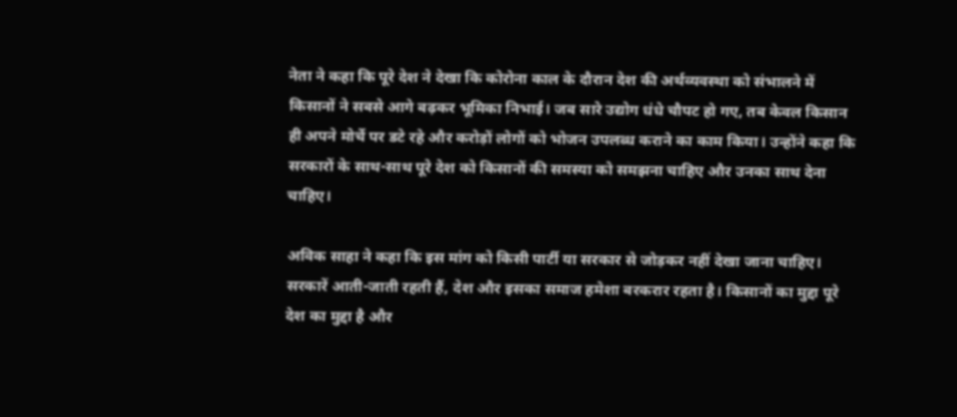नेता ने कहा कि पूरे देश ने देखा कि कोरोना काल के दौरान देश की अर्थव्यवस्था को संभालने में किसानों ने सबसे आगे बढ़कर भूमिका निभाई। जब सारे उद्योग धंधे चौपट हो गए, तब केवल किसान ही अपने मोर्चे पर डटे रहे और करोड़ों लोगों को भोजन उपलब्ध कराने का काम किया। उन्होंने कहा कि सरकारों के साथ-साथ पूरे देश को किसानों की समस्या को समझना चाहिए और उनका साथ देना चाहिए।

अविक साहा ने कहा कि इस मांग को किसी पार्टी या सरकार से जोड़कर नहीं देखा जाना चाहिए। सरकारें आती-जाती रहती हैं, देश और इसका समाज हमेशा बरकरार रहता है। किसानों का मुद्दा पूरे देश का मुद्दा है और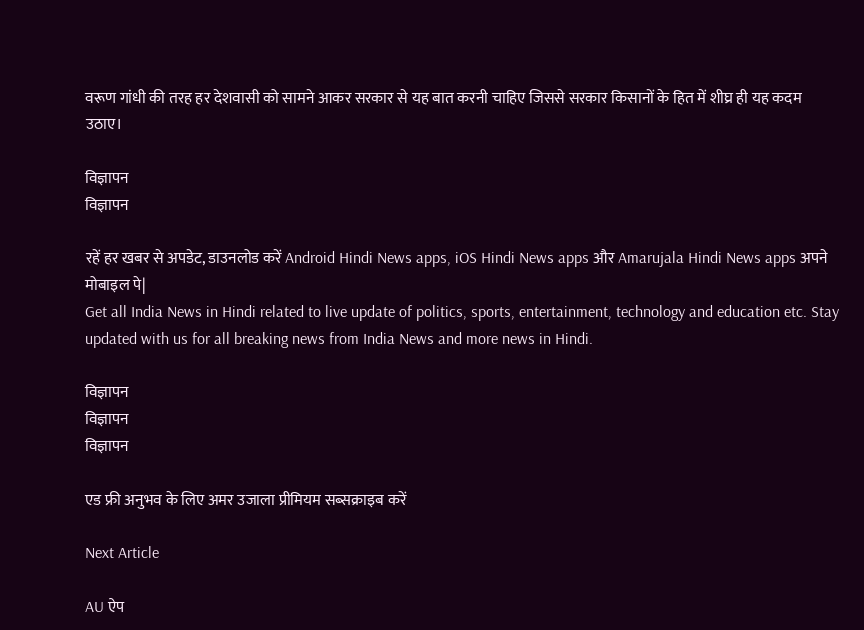वरूण गांधी की तरह हर देशवासी को सामने आकर सरकार से यह बात करनी चाहिए जिससे सरकार किसानों के हित में शीघ्र ही यह कदम उठाए।

विज्ञापन
विज्ञापन

रहें हर खबर से अपडेट, डाउनलोड करें Android Hindi News apps, iOS Hindi News apps और Amarujala Hindi News apps अपने मोबाइल पे|
Get all India News in Hindi related to live update of politics, sports, entertainment, technology and education etc. Stay updated with us for all breaking news from India News and more news in Hindi.

विज्ञापन
विज्ञापन
विज्ञापन

एड फ्री अनुभव के लिए अमर उजाला प्रीमियम सब्सक्राइब करें

Next Article

AU ऐप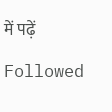में पढ़ें

Followed